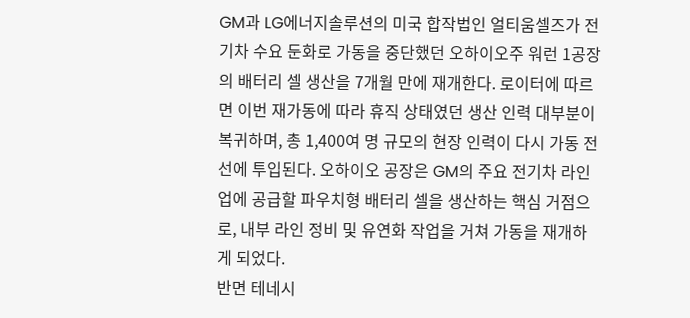GM과 LG에너지솔루션의 미국 합작법인 얼티움셀즈가 전기차 수요 둔화로 가동을 중단했던 오하이오주 워런 1공장의 배터리 셀 생산을 7개월 만에 재개한다. 로이터에 따르면 이번 재가동에 따라 휴직 상태였던 생산 인력 대부분이 복귀하며, 총 1,400여 명 규모의 현장 인력이 다시 가동 전선에 투입된다. 오하이오 공장은 GM의 주요 전기차 라인업에 공급할 파우치형 배터리 셀을 생산하는 핵심 거점으로, 내부 라인 정비 및 유연화 작업을 거쳐 가동을 재개하게 되었다.
반면 테네시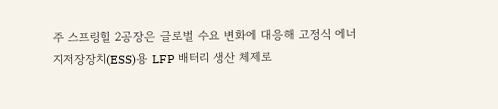주 스프링힐 2공장은 글로벌 수요 변화에 대응해 고정식 에너지저장장치(ESS)용 LFP 배터리 생산 체제로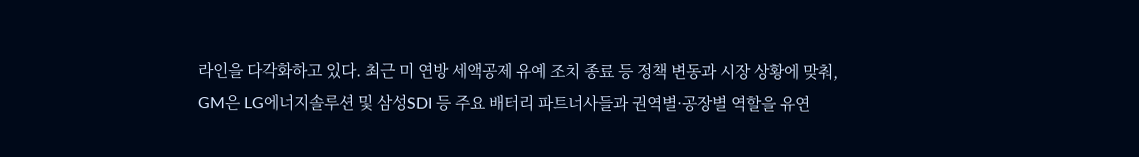라인을 다각화하고 있다. 최근 미 연방 세액공제 유예 조치 종료 등 정책 변동과 시장 상황에 맞춰, GM은 LG에너지솔루션 및 삼성SDI 등 주요 배터리 파트너사들과 권역별·공장별 역할을 유연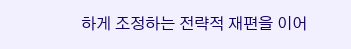하게 조정하는 전략적 재편을 이어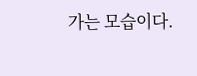가는 모습이다.